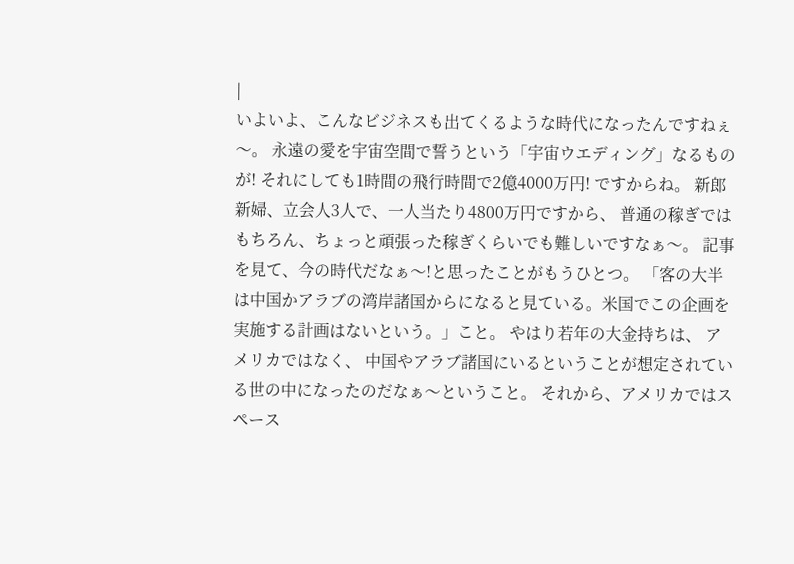|
いよいよ、こんなビジネスも出てくるような時代になったんですねぇ〜。 永遠の愛を宇宙空間で誓うという「宇宙ウエディング」なるものが! それにしても1時間の飛行時間で2億4000万円! ですからね。 新郎新婦、立会人3人で、一人当たり4800万円ですから、 普通の稼ぎではもちろん、ちょっと頑張った稼ぎくらいでも難しいですなぁ〜。 記事を見て、今の時代だなぁ〜!と思ったことがもうひとつ。 「客の大半は中国かアラブの湾岸諸国からになると見ている。米国でこの企画を実施する計画はないという。」こと。 やはり若年の大金持ちは、 アメリカではなく、 中国やアラブ諸国にいるということが想定されている世の中になったのだなぁ〜ということ。 それから、アメリカではスペース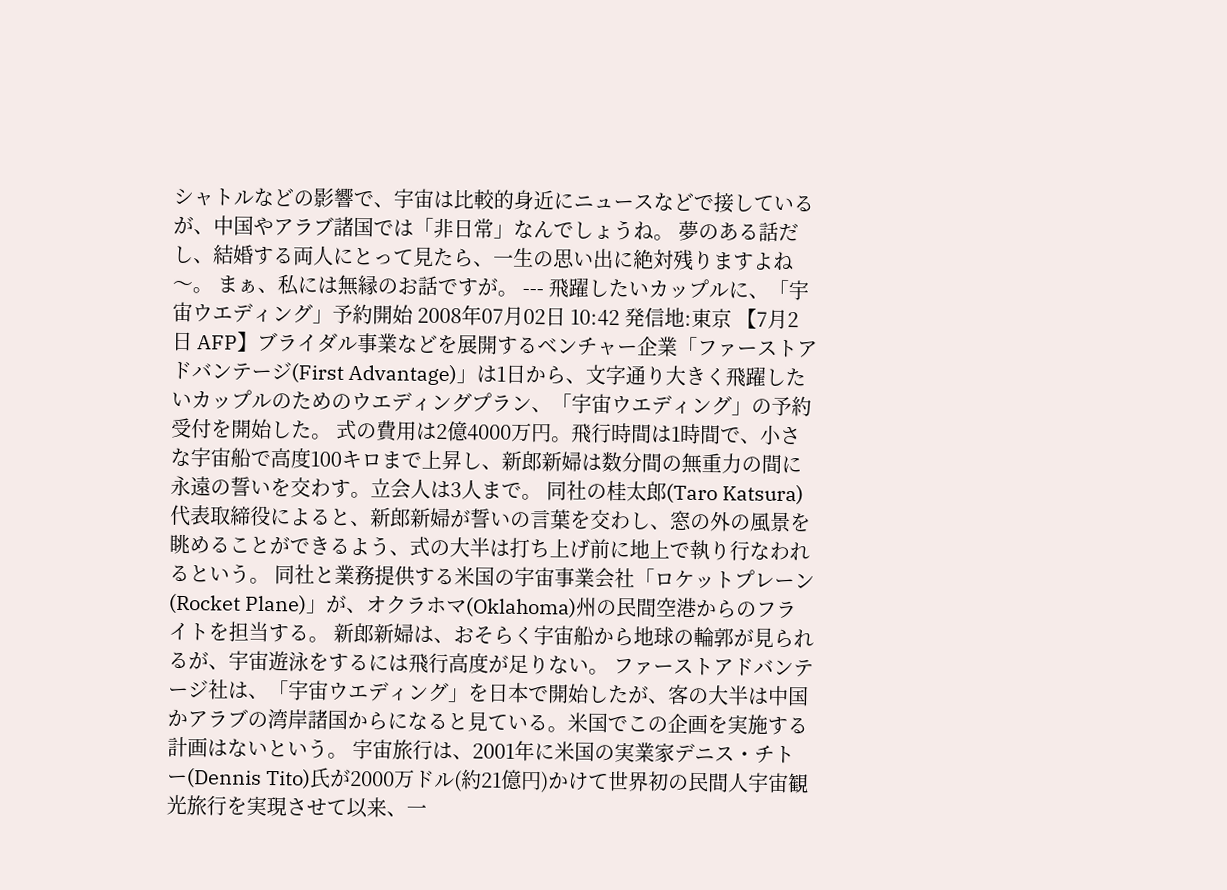シャトルなどの影響で、宇宙は比較的身近にニュースなどで接しているが、中国やアラブ諸国では「非日常」なんでしょうね。 夢のある話だし、結婚する両人にとって見たら、一生の思い出に絶対残りますよね〜。 まぁ、私には無縁のお話ですが。 --- 飛躍したいカップルに、「宇宙ウエディング」予約開始 2008年07月02日 10:42 発信地:東京 【7月2日 AFP】ブライダル事業などを展開するベンチャー企業「ファーストアドバンテージ(First Advantage)」は1日から、文字通り大きく飛躍したいカップルのためのウエディングプラン、「宇宙ウエディング」の予約受付を開始した。 式の費用は2億4000万円。飛行時間は1時間で、小さな宇宙船で高度100キロまで上昇し、新郎新婦は数分間の無重力の間に永遠の誓いを交わす。立会人は3人まで。 同社の桂太郎(Taro Katsura)代表取締役によると、新郎新婦が誓いの言葉を交わし、窓の外の風景を眺めることができるよう、式の大半は打ち上げ前に地上で執り行なわれるという。 同社と業務提供する米国の宇宙事業会社「ロケットプレーン(Rocket Plane)」が、オクラホマ(Oklahoma)州の民間空港からのフライトを担当する。 新郎新婦は、おそらく宇宙船から地球の輪郭が見られるが、宇宙遊泳をするには飛行高度が足りない。 ファーストアドバンテージ社は、「宇宙ウエディング」を日本で開始したが、客の大半は中国かアラブの湾岸諸国からになると見ている。米国でこの企画を実施する計画はないという。 宇宙旅行は、2001年に米国の実業家デニス・チトー(Dennis Tito)氏が2000万ドル(約21億円)かけて世界初の民間人宇宙観光旅行を実現させて以来、一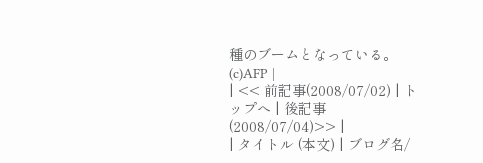種のブームとなっている。(c)AFP |
| << 前記事(2008/07/02) | トップへ | 後記事(2008/07/04)>> |
| タイトル (本文) | ブログ名/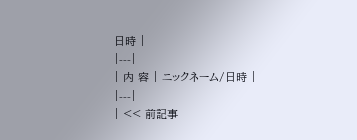日時 |
|---|
| 内 容 | ニックネーム/日時 |
|---|
| << 前記事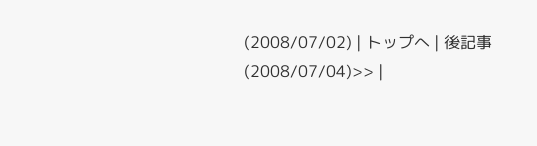(2008/07/02) | トップへ | 後記事(2008/07/04)>> |